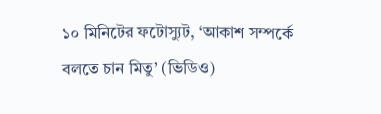১০ মিনিটের ফটোস্যুট, ‘আকাশ সম্পর্কে বলতে চান মিতু’ (ভিডিও)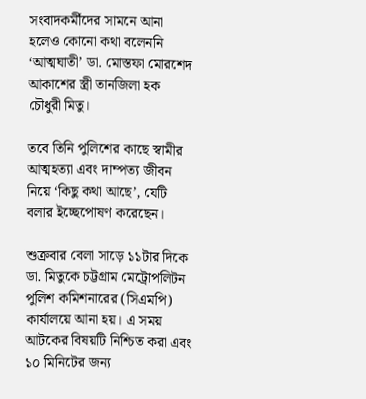সংবাদকর্মীদের সামনে আনা হলেও কোনো কথা বলেননি ‘আত্মঘাতী’ ডা. মোস্তফা মোরশেদ আকাশের স্ত্রী তানজিলা হক চৌধুরী মিতু।

তবে তিনি পুলিশের কাছে স্বামীর আত্মহত্যা এবং দাম্পত্য জীবন নিয়ে ‘কিছু কথা আছে’, যেটি বলার ইচ্ছেপোষণ করেছেন।

শুক্রবার বেলা সাড়ে ১১টার দিকে ডা. মিতুকে চট্টগ্রাম মেট্রোপলিটন পুলিশ কমিশনারের (সিএমপি) কার্যালয়ে আনা হয়। এ সময় আটকের বিষয়টি নিশ্চিত করা এবং ১০ মিনিটের জন্য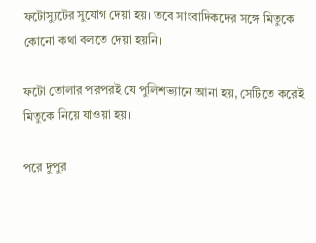ফটোস্যুটের সুযোগ দেয়া হয়। তবে সাংবাদিকদের সঙ্গে মিতুকে কোনো কথা বলতে দেয়া হয়নি।

ফটো তোলার পরপরই যে পুলিশভ্যানে আনা হয়, সেটিতে করেই মিতুকে নিয়ে যাওয়া হয়।

পরে দুপুর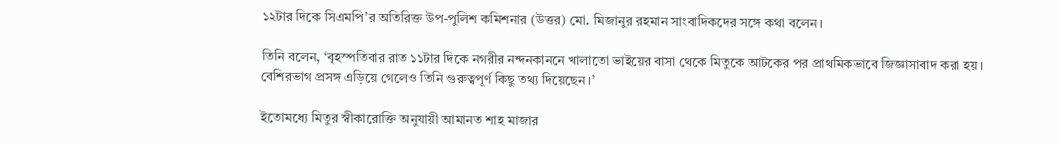১২টার দিকে সিএমপি’র অতিরিক্ত উপ-পুলিশ কমিশনার (উত্তর) মো. মিজানুর রহমান সাংবাদিকদের সঙ্গে কথা বলেন।

তিনি বলেন, ‘বৃহস্পতিবার রাত ১১টার দিকে নগরীর নন্দনকাননে খালাতো ভাইয়ের বাসা থেকে মিতুকে আটকের পর প্রাথমিকভাবে জিজ্ঞাসাবাদ করা হয়। বেশিরভাগ প্রসঙ্গ এড়িয়ে গেলেও তিনি গুরুত্বপূর্ণ কিছু তথ্য দিয়েছেন।’

ইতোমধ্যে মিতুর স্বীকারোক্তি অনুযায়ী আমানত শাহ মাজার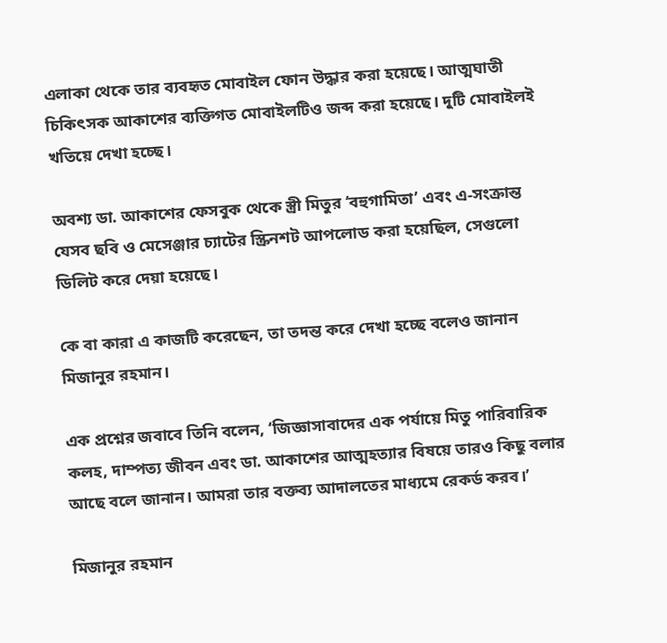এলাকা থেকে তার ব্যবহৃত মোবাইল ফোন উদ্ধার করা হয়েছে। আত্মঘাতী চিকিৎসক আকাশের ব্যক্তিগত মোবাইলটিও জব্দ করা হয়েছে। দুটি মোবাইলই খতিয়ে দেখা হচ্ছে।

অবশ্য ডা. আকাশের ফেসবুক থেকে স্ত্রী মিতুর ‘বহুগামিতা’ এবং এ-সংক্রান্ত যেসব ছবি ও মেসেঞ্জার চ্যাটের স্ক্রিনশট আপলোড করা হয়েছিল, সেগুলো ডিলিট করে দেয়া হয়েছে।

কে বা কারা এ কাজটি করেছেন, তা তদন্ত করে দেখা হচ্ছে বলেও জানান মিজানুর রহমান।

এক প্রশ্নের জবাবে তিনি বলেন, ‘জিজ্ঞাসাবাদের এক পর্যায়ে মিতু পারিবারিক কলহ, দাম্পত্য জীবন এবং ডা. আকাশের আত্মহত্যার বিষয়ে তারও কিছু বলার আছে বলে জানান। আমরা তার বক্তব্য আদালতের মাধ্যমে রেকর্ড করব।’

মিজানুর রহমান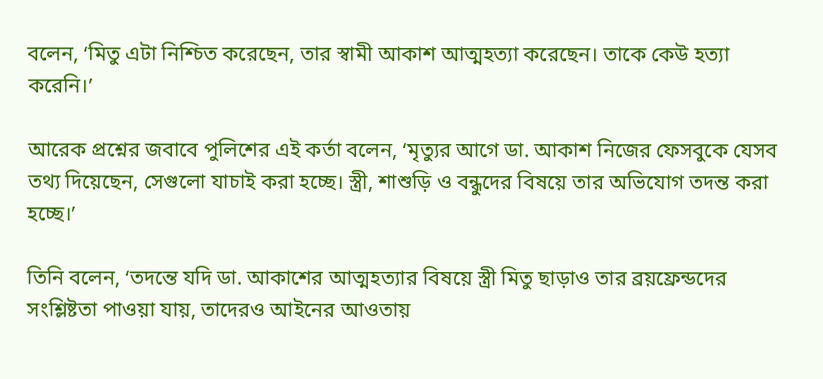বলেন, ‘মিতু এটা নিশ্চিত করেছেন, তার স্বামী আকাশ আত্মহত্যা করেছেন। তাকে কেউ হত্যা করেনি।’

আরেক প্রশ্নের জবাবে পুলিশের এই কর্তা বলেন, ‘মৃত্যুর আগে ডা. আকাশ নিজের ফেসবুকে যেসব তথ্য দিয়েছেন, সেগুলো যাচাই করা হচ্ছে। স্ত্রী, শাশুড়ি ও বন্ধুদের বিষয়ে তার অভিযোগ তদন্ত করা হচ্ছে।’

তিনি বলেন, ‘তদন্তে যদি ডা. আকাশের আত্মহত্যার বিষয়ে স্ত্রী মিতু ছাড়াও তার ব্রয়ফ্রেন্ডদের সংশ্লিষ্টতা পাওয়া যায়, তাদেরও আইনের আওতায়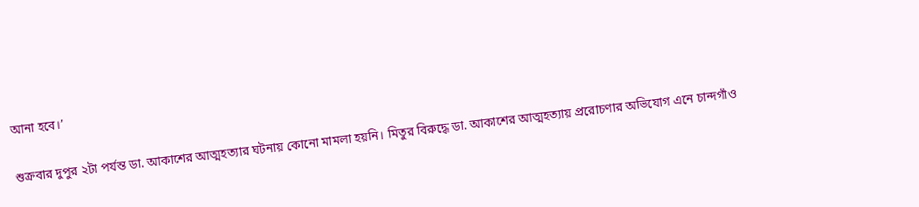আনা হবে।’

শুক্রবার দুপুর ২টা পর্যন্ত ডা. আকাশের আত্মহত্যার ঘটনায় কোনো মামলা হয়নি। মিতুর বিরুদ্ধে ডা. আকাশের আত্মহত্যায় প্ররোচণার অভিযোগ এনে চান্দগাঁও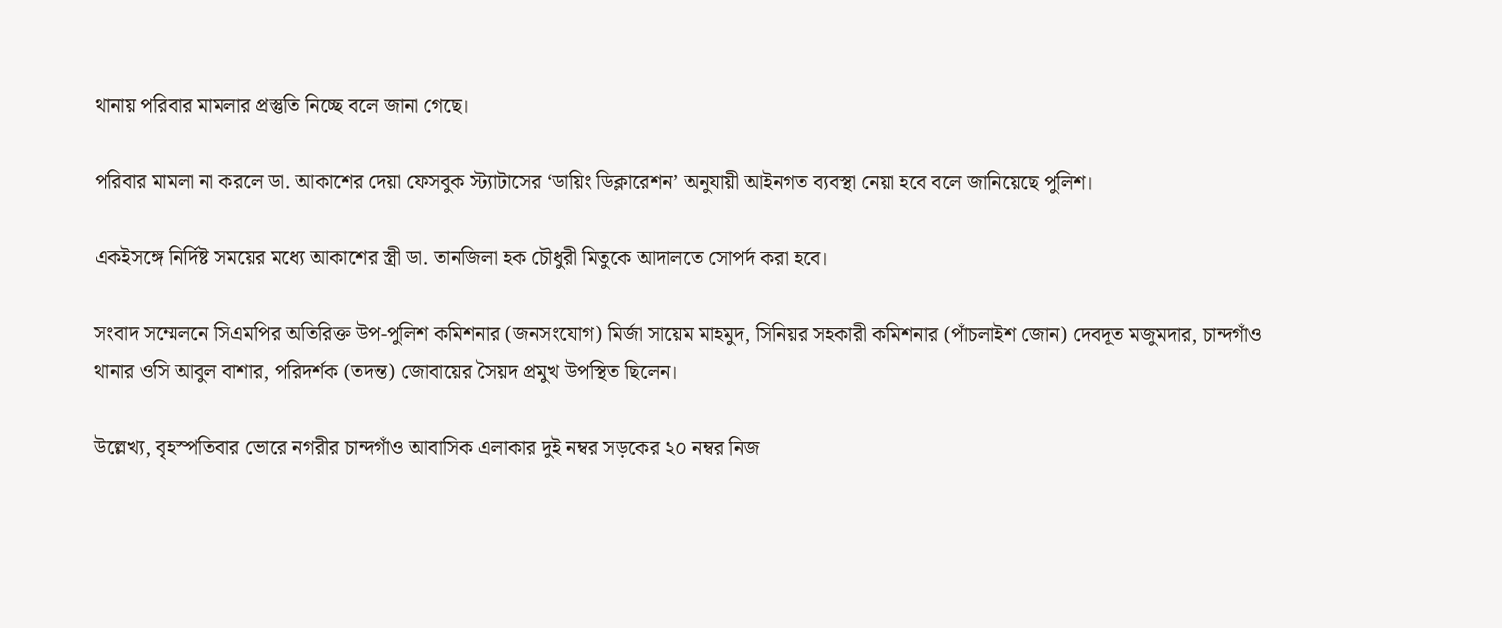থানায় পরিবার মামলার প্রস্তুতি নিচ্ছে বলে জানা গেছে।

পরিবার মামলা না করলে ডা. আকাশের দেয়া ফেসবুক স্ট্যাটাসের ‘ডায়িং ডিক্লারেশন’ অনুযায়ী আইনগত ব্যবস্থা নেয়া হবে বলে জানিয়েছে পুলিশ।

একইসঙ্গে নির্দিষ্ট সময়ের মধ্যে আকাশের স্ত্রী ডা. তানজিলা হক চৌধুরী মিতুকে আদালতে সোপর্দ করা হবে।

সংবাদ সম্মেলনে সিএমপির অতিরিক্ত উপ-পুলিশ কমিশনার (জনসংযোগ) মির্জা সায়েম মাহমুদ, সিনিয়র সহকারী কমিশনার (পাঁচলাইশ জোন) দেবদূত মজুমদার, চান্দগাঁও থানার ওসি আবুল বাশার, পরিদর্শক (তদন্ত) জোবায়ের সৈয়দ প্রমুখ উপস্থিত ছিলেন।

উল্লেখ্য, বৃহস্পতিবার ভোরে নগরীর চান্দগাঁও আবাসিক এলাকার দুই নম্বর সড়কের ২০ নম্বর নিজ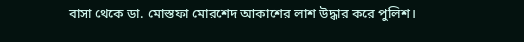বাসা থেকে ডা. মোস্তফা মোরশেদ আকাশের লাশ উদ্ধার করে পুলিশ।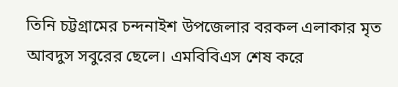তিনি চট্টগ্রামের চন্দনাইশ উপজেলার বরকল এলাকার মৃত আবদুস সবুরের ছেলে। এমবিবিএস শেষ করে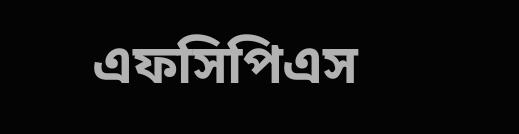এফসিপিএস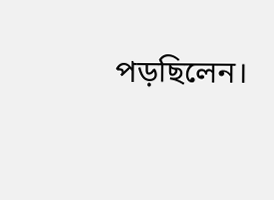পড়ছিলেন।